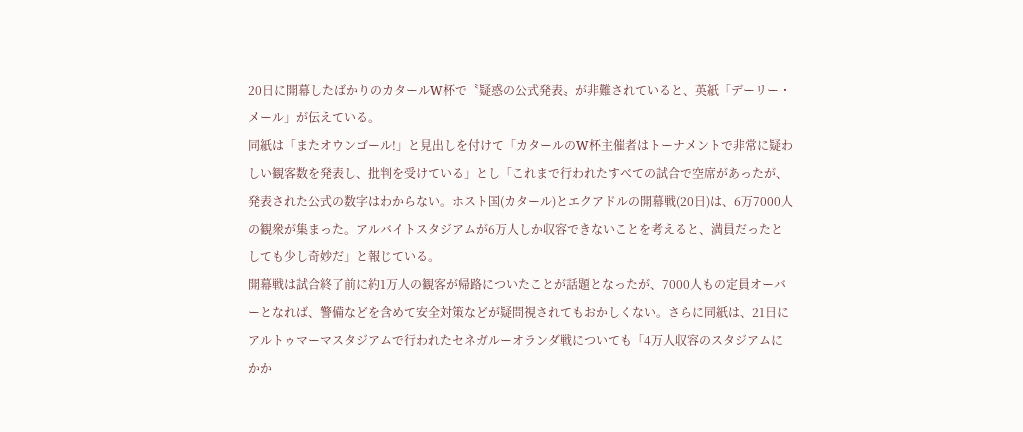20日に開幕したばかりのカタールW杯で〝疑惑の公式発表〟が非難されていると、英紙「デーリー・メール」が伝えている。
同紙は「またオウンゴール!」と見出しを付けて「カタールのW杯主催者はトーナメントで非常に疑わしい観客数を発表し、批判を受けている」とし「これまで行われたすべての試合で空席があったが、発表された公式の数字はわからない。ホスト国(カタール)とエクアドルの開幕戦(20日)は、6万7000人の観衆が集まった。アルバイトスタジアムが6万人しか収容できないことを考えると、満員だったとしても少し奇妙だ」と報じている。
開幕戦は試合終了前に約1万人の観客が帰路についたことが話題となったが、7000人もの定員オーバーとなれば、警備などを含めて安全対策などが疑問視されてもおかしくない。さらに同紙は、21日にアルトゥマーマスタジアムで行われたセネガルーオランダ戦についても「4万人収容のスタジアムにかか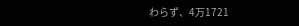わらず、4万1721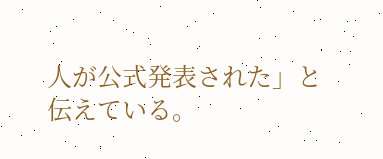人が公式発表された」と伝えている。